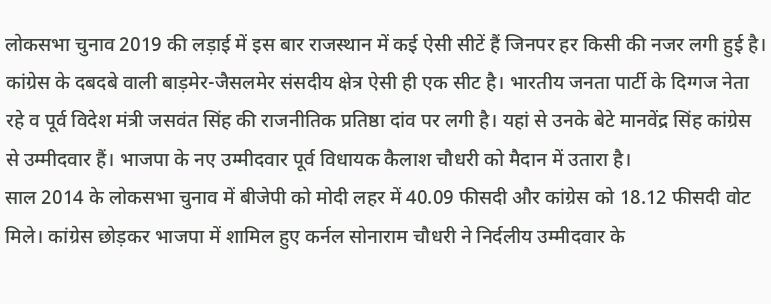लोकसभा चुनाव 2019 की लड़ाई में इस बार राजस्थान में कई ऐसी सीटें हैं जिनपर हर किसी की नजर लगी हुई है। कांग्रेस के दबदबे वाली बाड़मेर-जैसलमेर संसदीय क्षेत्र ऐसी ही एक सीट है। भारतीय जनता पार्टी के दिग्गज नेता रहे व पूर्व विदेश मंत्री जसवंत सिंह की राजनीतिक प्रतिष्ठा दांव पर लगी है। यहां से उनके बेटे मानवेंद्र सिंह कांग्रेस से उम्मीदवार हैं। भाजपा के नए उम्मीदवार पूर्व विधायक कैलाश चौधरी को मैदान में उतारा है।
साल 2014 के लोकसभा चुनाव में बीजेपी को मोदी लहर में 40.09 फीसदी और कांग्रेस को 18.12 फीसदी वोट मिले। कांग्रेस छोड़कर भाजपा में शामिल हुए कर्नल सोनाराम चौधरी ने निर्दलीय उम्मीदवार के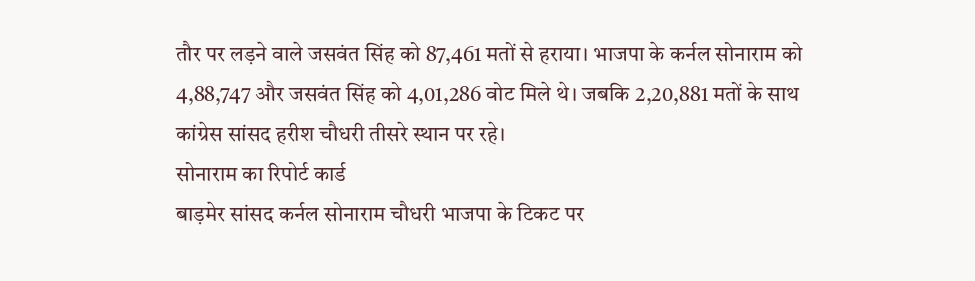तौर पर लड़ने वाले जसवंत सिंह को 87,461 मतों से हराया। भाजपा के कर्नल सोनाराम को 4,88,747 और जसवंत सिंह को 4,01,286 वोट मिले थे। जबकि 2,20,881 मतों के साथ कांग्रेस सांसद हरीश चौधरी तीसरे स्थान पर रहे।
सोनाराम का रिपोर्ट कार्ड
बाड़मेर सांसद कर्नल सोनाराम चौधरी भाजपा के टिकट पर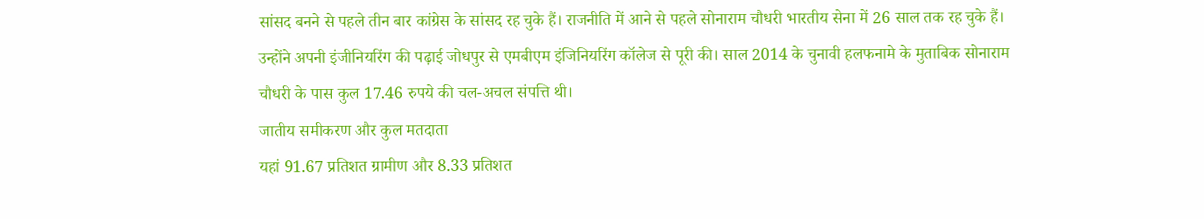सांसद बनने से पहले तीन बार कांग्रेस के सांसद रह चुके हैं। राजनीति में आने से पहले सोनाराम चौधरी भारतीय सेना में 26 साल तक रह चुके हैं। उन्होंने अपनी इंजीनियरिंग की पढ़ाई जोधपुर से एमबीएम इंजिनियरिंग कॉलेज से पूरी की। साल 2014 के चुनावी हलफनामे के मुताबिक सोनाराम चौधरी के पास कुल 17.46 रुपये की चल-अचल संपत्ति थी।
जातीय समीकरण और कुल मतदाता
यहां 91.67 प्रतिशत ग्रामीण और 8.33 प्रतिशत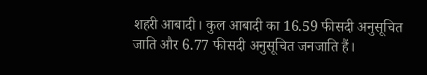शहरी आबादी। कुल आबादी का 16.59 फीसदी अनुसूचित जाति और 6.77 फीसदी अनुसूचित जनजाति हैं।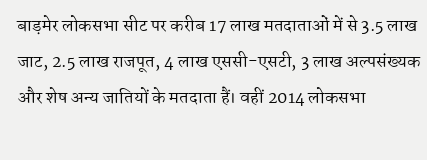बाड़मेर लोकसभा सीट पर करीब 17 लाख मतदाताओं में से 3.5 लाख जाट, 2.5 लाख राजपूत, 4 लाख एससी-एसटी, 3 लाख अल्पसंख्यक और शेष अन्य जातियों के मतदाता हैं। वहीं 2014 लोकसभा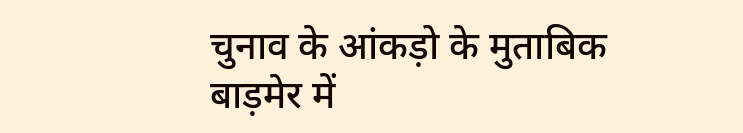चुनाव के आंकड़ो के मुताबिक बाड़मेर में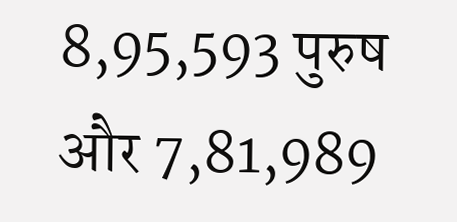8,95,593 पुरुष और 7,81,989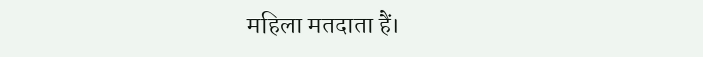महिला मतदाता हैं।